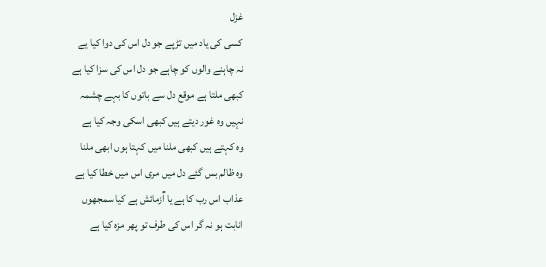غزل
کسی کی یاد میں تڑپے جو دل اس کی دوا کیا یے
نہ چاہنے والوں کو چاہے جو دل اس کی سزا کیا ہے
کبھی ملتا ہے موقع دل سے باتوں کا بہے چشمہ
نہیں وہ غور دیتے ہیں کبھی اسکی وجہ کیا ہے
وہ کہتے ہیں کبھی ملنا میں کہتا ہوں ابھی ملنا
وہ ظالم بس گئے دل میں مری اس میں خطا کیا ہے
عذاب اس رب کا ہے یا آٓزمائش ہے کیا سمجھوں
انابت ہو نہ گر اس کی طرف تو پھر مزہ کیا ہے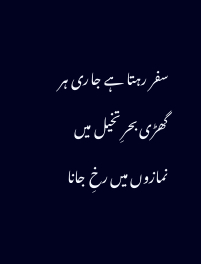سفر رہتا ہے جاری ہر گھڑی بحرِ تخیل میں
نمازوں میں رخِ جانا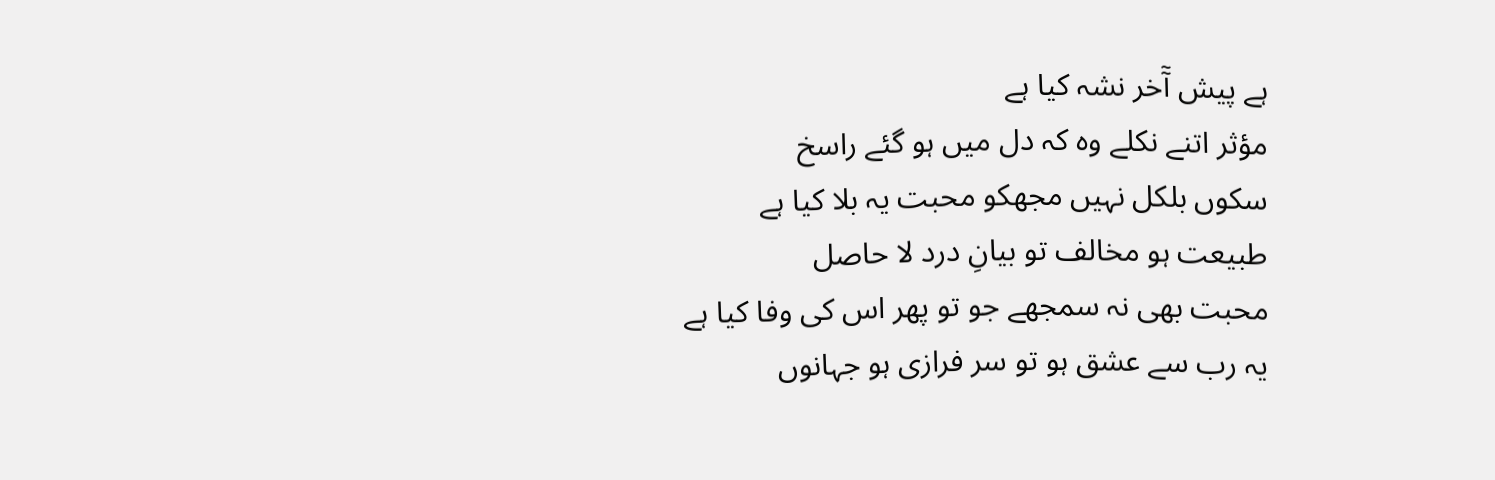ہے پیش آٓخر نشہ کیا ہے
مؤثر اتنے نکلے وہ کہ دل میں ہو گئے راسخ
سکوں بلکل نہیں مجھکو محبت یہ بلا کیا ہے
طبیعت ہو مخالف تو بیانِ درد لا حاصل
محبت بھی نہ سمجھے جو تو پھر اس کی وفا کیا ہے
یہ رب سے عشق ہو تو سر فرازی ہو جہانوں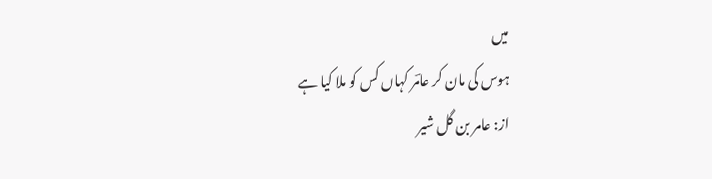میں
ہوس کی مان کر عامؔر کہاں کس کو ملا کیا ہے
از: عامر بن گل شیر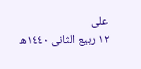علی
١٢ ربیع الثانی ١٤٤٠ھ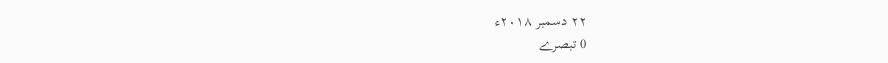٢٢ دسمبر ٢٠١٨ء
0 تبصرے